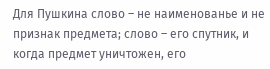Для Пушкина слово – не наименованье и не признак предмета; слово – его спутник, и когда предмет уничтожен, его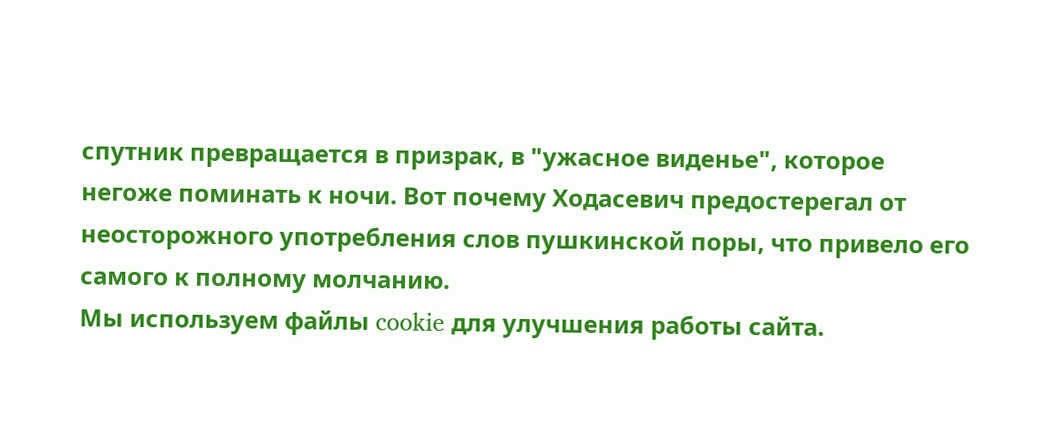спутник превращается в призрак, в "ужасное виденье", которое негоже поминать к ночи. Вот почему Ходасевич предостерегал от неосторожного употребления слов пушкинской поры, что привело его самого к полному молчанию.
Мы используем файлы cookie для улучшения работы сайта.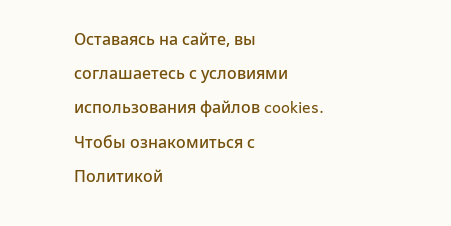Оставаясь на сайте, вы соглашаетесь с условиями использования файлов cookies. Чтобы ознакомиться с Политикой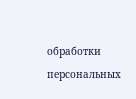обработки персональных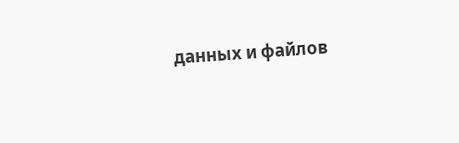данных и файлов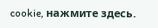cookie, нажмите здесь.